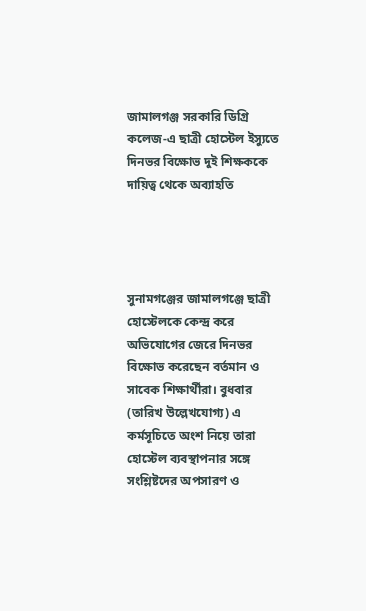জামালগঞ্জ সরকারি ডিগ্রি কলেজ-এ ছাত্রী হোস্টেল ইস্যুতে দিনভর বিক্ষোভ দুই শিক্ষককে দায়িত্ব থেকে অব্যাহতি




সুনামগঞ্জের জামালগঞ্জে ছাত্রী হোস্টেলকে কেন্দ্র করে অভিযোগের জেরে দিনভর বিক্ষোভ করেছেন বর্তমান ও সাবেক শিক্ষার্থীরা। বুধবার (তারিখ উল্লেখযোগ্য) এ কর্মসূচিতে অংশ নিয়ে তারা হোস্টেল ব্যবস্থাপনার সঙ্গে সংশ্লিষ্টদের অপসারণ ও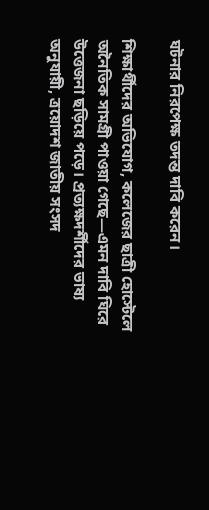ঘটনার নিরপেক্ষ তদন্ত দাবি করেন।

শিক্ষার্থীদের অভিযোগ, কলেজের ছাত্রী হোস্টেলে অনৈতিক সামগ্রী পাওয়া গেছে—এমন দাবি ঘিরে উত্তেজনা ছড়িয়ে পড়ে। প্রত্যক্ষদর্শীদের ভাষ্য অনুযায়ী, ত্রয়োদশ জাতীয় সংসদ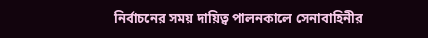নির্বাচনের সময় দায়িত্ব পালনকালে সেনাবাহিনীর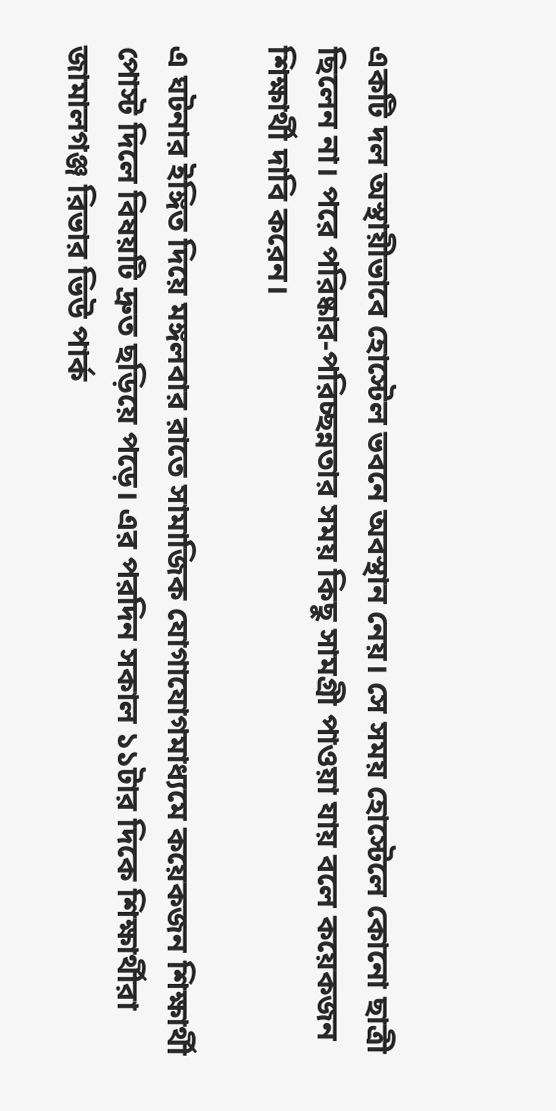একটি দল অস্থায়ীভাবে হোস্টেল ভবনে অবস্থান নেয়। সে সময় হোস্টেলে কোনো ছাত্রী ছিলেন না। পরে পরিষ্কার-পরিচ্ছন্নতার সময় কিছু সামগ্রী পাওয়া যায় বলে কয়েকজন শিক্ষার্থী দাবি করেন।

এ ঘটনার ইঙ্গিত দিয়ে মঙ্গলবার রাতে সামাজিক যোগাযোগমাধ্যমে কয়েকজন শিক্ষার্থী পোস্ট দিলে বিষয়টি দ্রুত ছড়িয়ে পড়ে। এর পরদিন সকাল ১১টার দিকে শিক্ষার্থীরা জামালগঞ্জ রিভার ভিউ পার্ক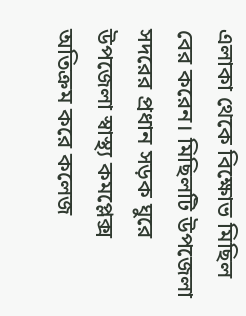এলাকা থেকে বিক্ষোভ মিছিল বের করেন। মিছিলটি উপজেলা সদরের প্রধান সড়ক ঘুরে উপজেলা স্বাস্থ্য কমপ্লেক্স অতিক্রম করে কলেজ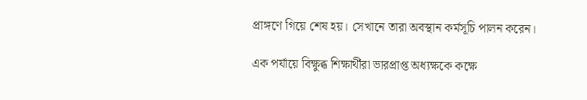প্রাঙ্গণে গিয়ে শেষ হয়। সেখানে তারা অবস্থান কর্মসূচি পালন করেন।

এক পর্যায়ে বিক্ষুব্ধ শিক্ষার্থীরা ভারপ্রাপ্ত অধ্যক্ষকে কক্ষে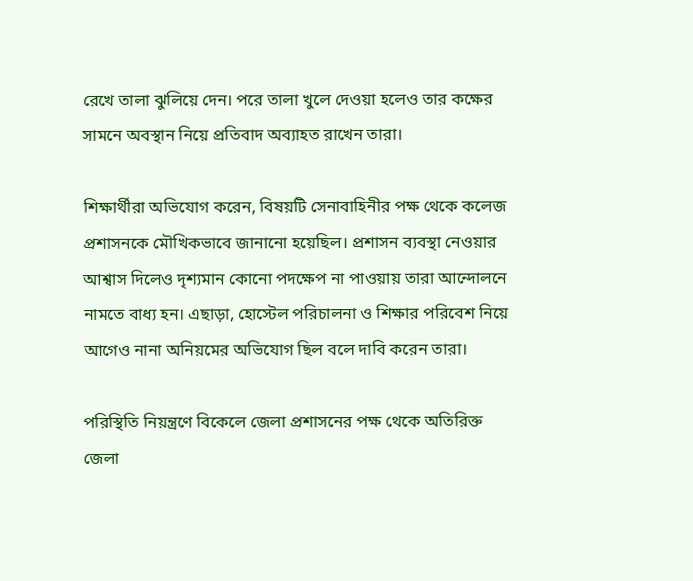রেখে তালা ঝুলিয়ে দেন। পরে তালা খুলে দেওয়া হলেও তার কক্ষের সামনে অবস্থান নিয়ে প্রতিবাদ অব্যাহত রাখেন তারা।

শিক্ষার্থীরা অভিযোগ করেন, বিষয়টি সেনাবাহিনীর পক্ষ থেকে কলেজ প্রশাসনকে মৌখিকভাবে জানানো হয়েছিল। প্রশাসন ব্যবস্থা নেওয়ার আশ্বাস দিলেও দৃশ্যমান কোনো পদক্ষেপ না পাওয়ায় তারা আন্দোলনে নামতে বাধ্য হন। এছাড়া, হোস্টেল পরিচালনা ও শিক্ষার পরিবেশ নিয়ে আগেও নানা অনিয়মের অভিযোগ ছিল বলে দাবি করেন তারা।

পরিস্থিতি নিয়ন্ত্রণে বিকেলে জেলা প্রশাসনের পক্ষ থেকে অতিরিক্ত জেলা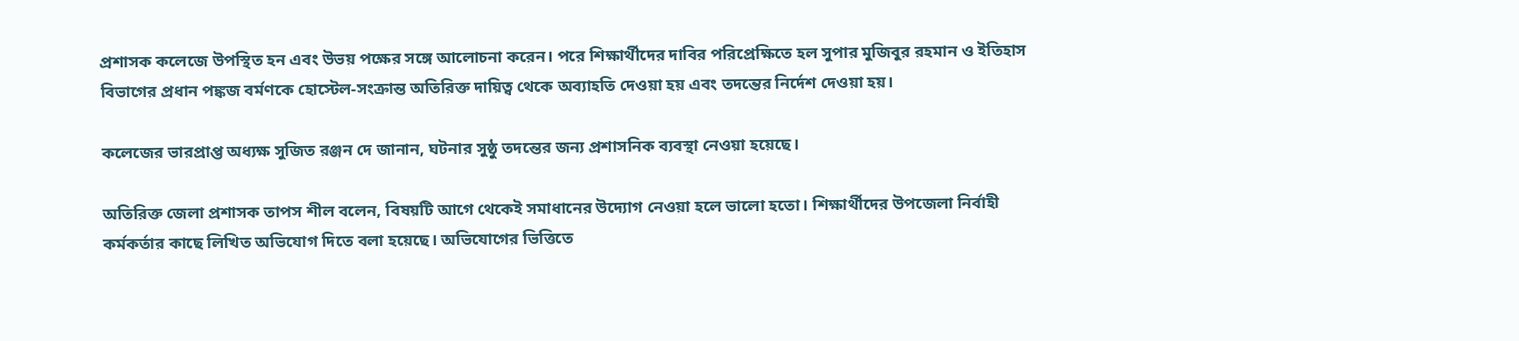প্রশাসক কলেজে উপস্থিত হন এবং উভয় পক্ষের সঙ্গে আলোচনা করেন। পরে শিক্ষার্থীদের দাবির পরিপ্রেক্ষিতে হল সুপার মুজিবুর রহমান ও ইতিহাস বিভাগের প্রধান পঙ্কজ বর্মণকে হোস্টেল-সংক্রান্ত অতিরিক্ত দায়িত্ব থেকে অব্যাহতি দেওয়া হয় এবং তদন্তের নির্দেশ দেওয়া হয়।

কলেজের ভারপ্রাপ্ত অধ্যক্ষ সুজিত রঞ্জন দে জানান, ঘটনার সুষ্ঠু তদন্তের জন্য প্রশাসনিক ব্যবস্থা নেওয়া হয়েছে।

অতিরিক্ত জেলা প্রশাসক তাপস শীল বলেন, বিষয়টি আগে থেকেই সমাধানের উদ্যোগ নেওয়া হলে ভালো হতো। শিক্ষার্থীদের উপজেলা নির্বাহী কর্মকর্তার কাছে লিখিত অভিযোগ দিতে বলা হয়েছে। অভিযোগের ভিত্তিতে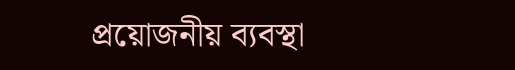প্রয়োজনীয় ব্যবস্থা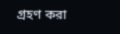গ্রহণ করা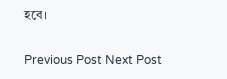হবে।

Previous Post Next Post